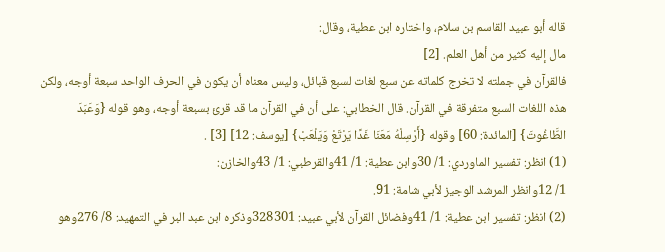قاله أبو عبيد القاسم بن سلام، واختاره ابن عطية، وقال:
مال إليه كثير من أهل العلم. [2]
فالقرآن في جملته لا تخرج كلماته عن سبع لغات لسبع قبائل، وليس معناه أن يكون في الحرف الواحد سبعة أوجه، ولكن هذه اللغات السبع متفرقة في القرآن. قال الخطابي: على أن في القرآن ما قد قرئ بسبعة أوجه، وهو قوله {وَعَبَدَ الطَّاغُوتَ} [المائدة: 60] وقوله {أَرْسِلْهُ مَعَنَا غَدًا يَرْتَعْ وَيَلْعَبْ} [يوسف: 12] [3] .
(1) انظر: تفسير الماوردي: 1/ 30وابن عطية: 1/ 41والقرطبي: 1/ 43والخازن:
1/ 12وانظر المرشد الوجيز لأبي شامة: 91.
(2) انظر: تفسير ابن عطية: 1/ 41وفضائل القرآن لأبي عبيد: 328301وذكره ابن عبد البر في التمهيد: 8/ 276وهو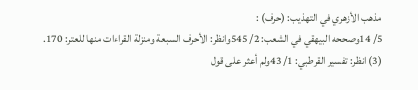مذهب الأزهري في التهذيب: (حرف) :
5/ 14وصححه البيهقي في الشعب: 2/ 545وانظر: الأحرف السبعة ومنزلة القراءات منها للعتر: 170.
(3) انظر: تفسير القرطبي: 1/ 43ولم أعثر على قول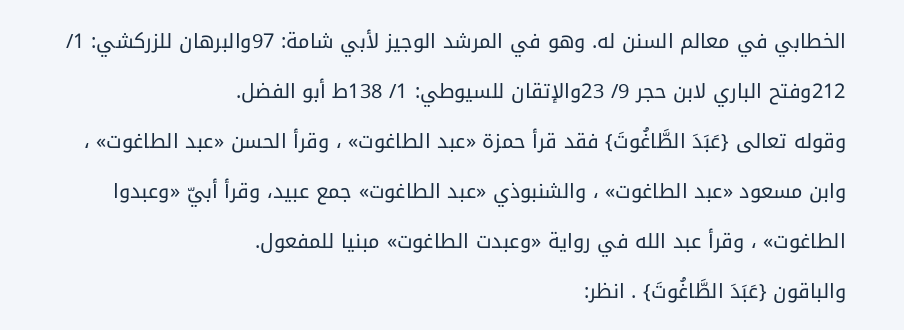الخطابي في معالم السنن له. وهو في المرشد الوجيز لأبي شامة: 97والبرهان للزركشي: 1/ 212وفتح الباري لابن حجر 9/ 23والإتقان للسيوطي: 1/ 138ط أبو الفضل.
وقوله تعالى {عَبَدَ الطَّاغُوتَ} فقد قرأ حمزة «عبد الطاغوت» ، وقرأ الحسن «عبد الطاغوت» ، وابن مسعود «عبد الطاغوت» ، والشنبوذي «عبد الطاغوت» جمع عبيد، وقرأ أبيّ «وعبدوا الطاغوت» ، وقرأ عبد الله في رواية «وعبدت الطاغوت» مبنيا للمفعول.
والباقون {عَبَدَ الطَّاغُوتَ} . انظر: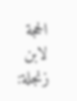الحجة لابن زنجلة: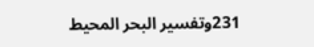231وتفسير البحر المحيط